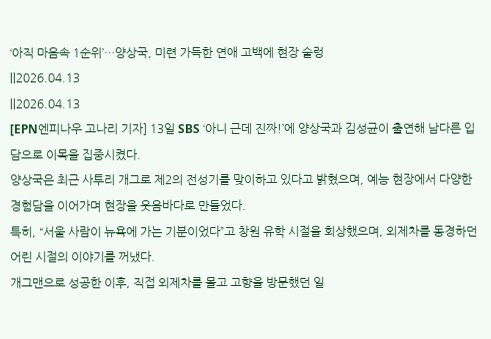‘아직 마음속 1순위’…양상국, 미련 가득한 연애 고백에 현장 술렁
||2026.04.13
||2026.04.13
[EPN엔피나우 고나리 기자] 13일 SBS ‘아니 근데 진짜!’에 양상국과 김성균이 출연해 남다른 입담으로 이목을 집중시켰다.
양상국은 최근 사투리 개그로 제2의 전성기를 맞이하고 있다고 밝혔으며, 예능 현장에서 다양한 경험담을 이어가며 현장을 웃음바다로 만들었다.
특히, “서울 사람이 뉴욕에 가는 기분이었다”고 창원 유학 시절을 회상했으며, 외제차를 동경하던 어린 시절의 이야기를 꺼냈다.
개그맨으로 성공한 이후, 직접 외제차를 몰고 고향을 방문했던 일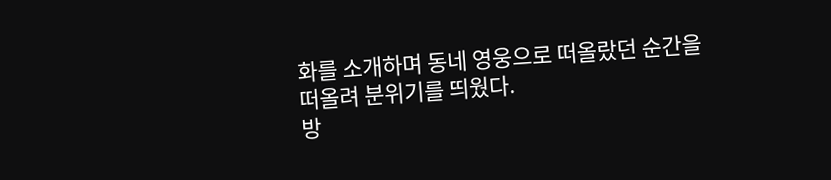화를 소개하며 동네 영웅으로 떠올랐던 순간을 떠올려 분위기를 띄웠다.
방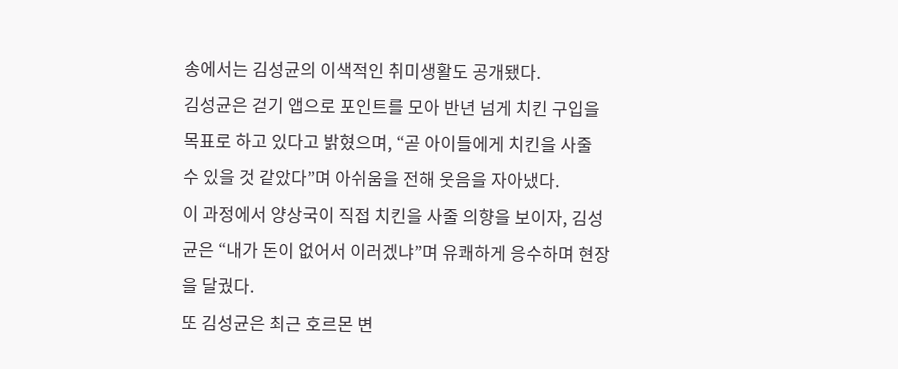송에서는 김성균의 이색적인 취미생활도 공개됐다.
김성균은 걷기 앱으로 포인트를 모아 반년 넘게 치킨 구입을 목표로 하고 있다고 밝혔으며, “곧 아이들에게 치킨을 사줄 수 있을 것 같았다”며 아쉬움을 전해 웃음을 자아냈다.
이 과정에서 양상국이 직접 치킨을 사줄 의향을 보이자, 김성균은 “내가 돈이 없어서 이러겠냐”며 유쾌하게 응수하며 현장을 달궜다.
또 김성균은 최근 호르몬 변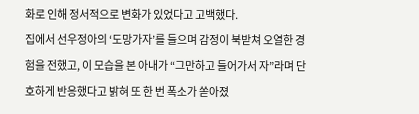화로 인해 정서적으로 변화가 있었다고 고백했다.
집에서 선우정아의 ‘도망가자’를 들으며 감정이 북받쳐 오열한 경험을 전했고, 이 모습을 본 아내가 “그만하고 들어가서 자”라며 단호하게 반응했다고 밝혀 또 한 번 폭소가 쏟아졌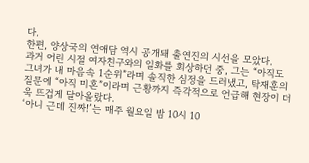다.
한편, 양상국의 연애담 역시 공개돼 출연진의 시선을 모았다.
과거 어린 시절 여자친구와의 일화를 회상하던 중, 그는 “아직도 그녀가 내 마음속 1순위”라며 솔직한 심정을 드러냈고, 탁재훈의 질문에 “아직 미혼”이라며 근황까지 즉각적으로 언급해 현장이 더욱 뜨겁게 달아올랐다.
‘아니 근데 진짜!’는 매주 월요일 밤 10시 10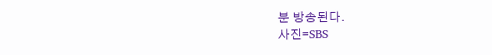분 방송된다.
사진=SBS